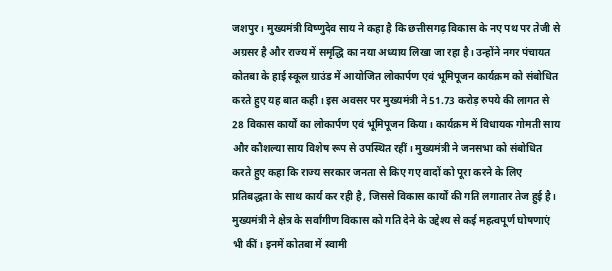जशपुर। मुख्यमंत्री विष्णुदेव साय ने कहा है कि छत्तीसगढ़ विकास के नए पथ पर तेजी से अग्रसर है और राज्य में समृद्धि का नया अध्याय लिखा जा रहा है। उन्होंने नगर पंचायत कोतबा के हाई स्कूल ग्राउंड में आयोजित लोकार्पण एवं भूमिपूजन कार्यक्रम को संबोधित करते हुए यह बात कही। इस अवसर पर मुख्यमंत्री ने 51.73 करोड़ रुपये की लागत से 28 विकास कार्यों का लोकार्पण एवं भूमिपूजन किया। कार्यक्रम में विधायक गोमती साय और कौशल्या साय विशेष रूप से उपस्थित रहीं। मुख्यमंत्री ने जनसभा को संबोधित करते हुए कहा कि राज्य सरकार जनता से किए गए वादों को पूरा करने के लिए प्रतिबद्धता के साथ कार्य कर रही है, जिससे विकास कार्यों की गति लगातार तेज हुई है। मुख्यमंत्री ने क्षेत्र के सर्वांगीण विकास को गति देने के उद्देश्य से कई महत्वपूर्ण घोषणाएं भी कीं। इनमें कोतबा में स्वामी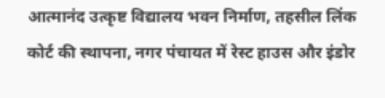आत्मानंद उत्कृष्ट विद्यालय भवन निर्माण, तहसील लिंक कोर्ट की स्थापना, नगर पंचायत में रेस्ट हाउस और इंडोर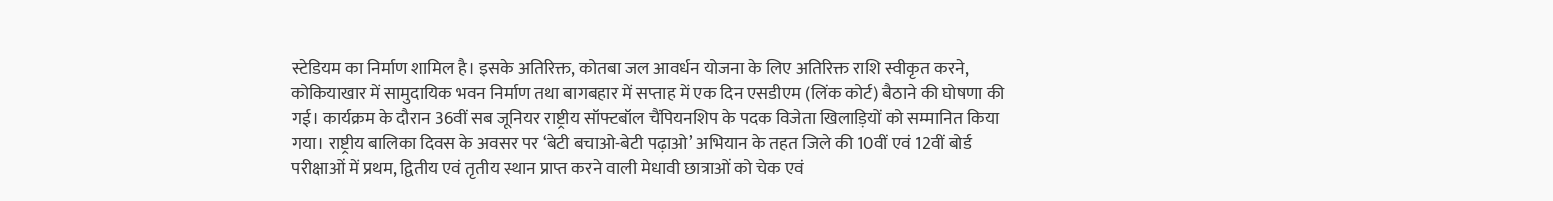स्टेडियम का निर्माण शामिल है। इसके अतिरिक्त, कोतबा जल आवर्धन योजना के लिए अतिरिक्त राशि स्वीकृत करने, कोकियाखार में सामुदायिक भवन निर्माण तथा बागबहार में सप्ताह में एक दिन एसडीएम (लिंक कोर्ट) बैठाने की घोषणा की गई। कार्यक्रम के दौरान 36वीं सब जूनियर राष्ट्रीय सॉफ्टबॉल चैंपियनशिप के पदक विजेता खिलाड़ियों को सम्मानित किया गया। राष्ट्रीय बालिका दिवस के अवसर पर ‘बेटी बचाओ-बेटी पढ़ाओ’ अभियान के तहत जिले की 10वीं एवं 12वीं बोर्ड परीक्षाओं में प्रथम, द्वितीय एवं तृतीय स्थान प्राप्त करने वाली मेधावी छात्राओं को चेक एवं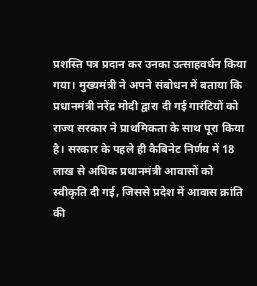प्रशस्ति पत्र प्रदान कर उनका उत्साहवर्धन किया गया। मुख्यमंत्री ने अपने संबोधन में बताया कि प्रधानमंत्री नरेंद्र मोदी द्वारा दी गई गारंटियों को राज्य सरकार ने प्राथमिकता के साथ पूरा किया है। सरकार के पहले ही कैबिनेट निर्णय में 18 लाख से अधिक प्रधानमंत्री आवासों को स्वीकृति दी गई, जिससे प्रदेश में आवास क्रांति की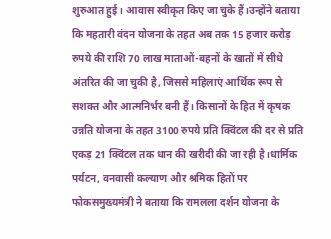शुरुआत हुई। आवास स्वीकृत किए जा चुके हैं।उन्होंने बताया कि महतारी वंदन योजना के तहत अब तक 15 हजार करोड़ रुपये की राशि 70 लाख माताओं-बहनों के खातों में सीधे अंतरित की जा चुकी है, जिससे महिलाएं आर्थिक रूप से सशक्त और आत्मनिर्भर बनी हैं। किसानों के हित में कृषक उन्नति योजना के तहत 3100 रुपये प्रति क्विंटल की दर से प्रति एकड़ 21 क्विंटल तक धान की खरीदी की जा रही है।धार्मिक पर्यटन, वनवासी कल्याण और श्रमिक हितों पर फोकसमुख्यमंत्री ने बताया कि रामलला दर्शन योजना के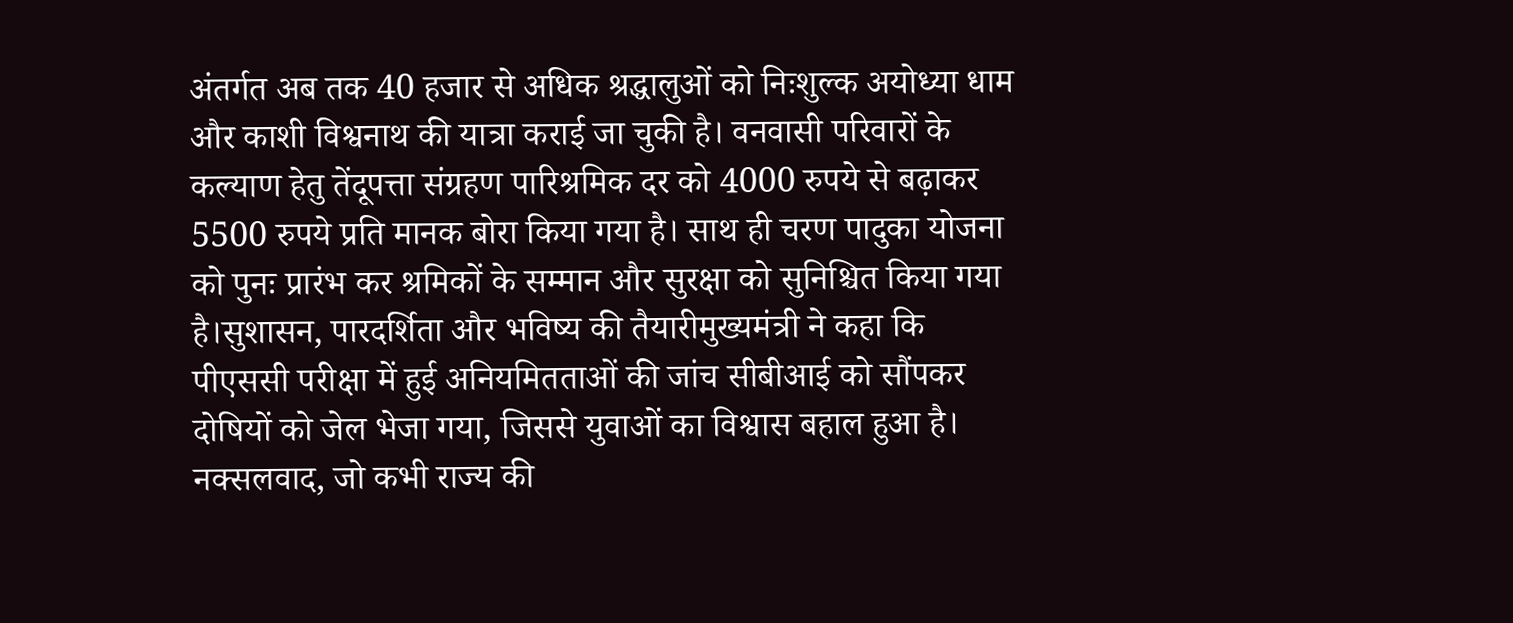अंतर्गत अब तक 40 हजार से अधिक श्रद्धालुओं को निःशुल्क अयोध्या धाम और काशी विश्वनाथ की यात्रा कराई जा चुकी है। वनवासी परिवारों के कल्याण हेतु तेंदूपत्ता संग्रहण पारिश्रमिक दर को 4000 रुपये से बढ़ाकर 5500 रुपये प्रति मानक बोरा किया गया है। साथ ही चरण पादुका योजना को पुनः प्रारंभ कर श्रमिकों के सम्मान और सुरक्षा को सुनिश्चित किया गया है।सुशासन, पारदर्शिता और भविष्य की तैयारीमुख्यमंत्री ने कहा कि पीएससी परीक्षा में हुई अनियमितताओं की जांच सीबीआई को सौंपकर दोषियों को जेल भेजा गया, जिससे युवाओं का विश्वास बहाल हुआ है। नक्सलवाद, जो कभी राज्य की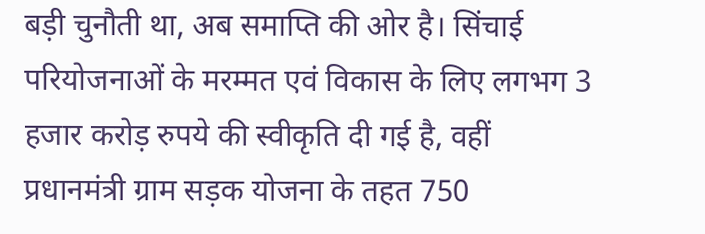बड़ी चुनौती था, अब समाप्ति की ओर है। सिंचाई परियोजनाओं के मरम्मत एवं विकास के लिए लगभग 3 हजार करोड़ रुपये की स्वीकृति दी गई है, वहीं प्रधानमंत्री ग्राम सड़क योजना के तहत 750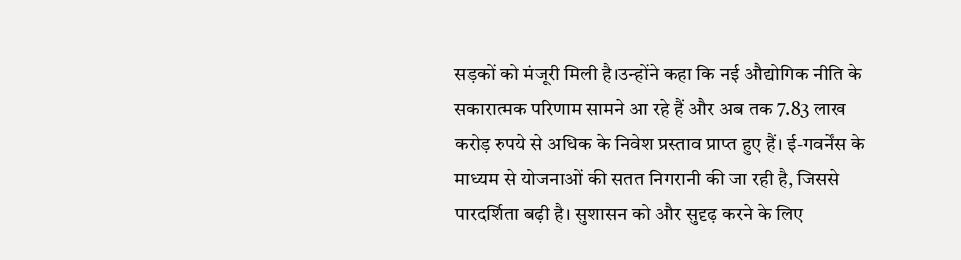सड़कों को मंजूरी मिली है।उन्होंने कहा कि नई औद्योगिक नीति के सकारात्मक परिणाम सामने आ रहे हैं और अब तक 7.83 लाख करोड़ रुपये से अधिक के निवेश प्रस्ताव प्राप्त हुए हैं। ई-गवर्नेंस के माध्यम से योजनाओं की सतत निगरानी की जा रही है, जिससे पारदर्शिता बढ़ी है। सुशासन को और सुदृढ़ करने के लिए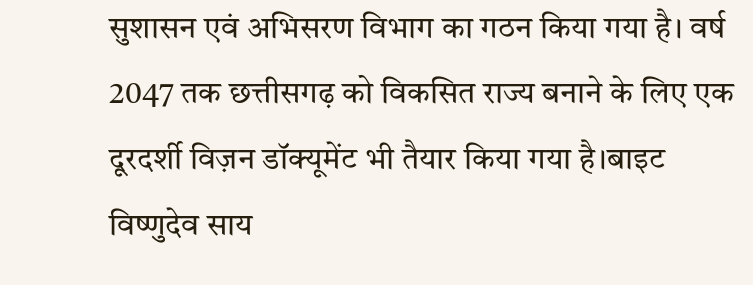सुशासन एवं अभिसरण विभाग का गठन किया गया है। वर्ष 2047 तक छत्तीसगढ़ को विकसित राज्य बनाने के लिए एक दूरदर्शी विज़न डॉक्यूमेंट भी तैयार किया गया है।बाइट विष्णुदेव साय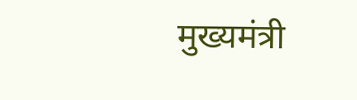मुख्यमंत्री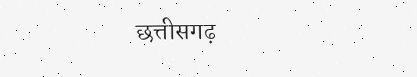छत्तीसगढ़